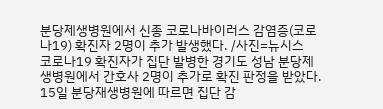분당제생병원에서 신종 코로나바이러스 감염증(코로나19) 확진자 2명이 추가 발생했다. /사진=뉴시스
코로나19 확진자가 집단 발병한 경기도 성남 분당제생병원에서 간호사 2명이 추가로 확진 판정을 받았다.
15일 분당재생병원에 따르면 집단 감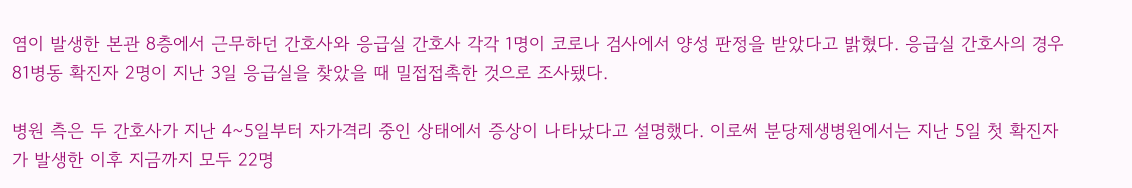염이 발생한 본관 8층에서 근무하던 간호사와 응급실 간호사 각각 1명이 코로나 검사에서 양성 판정을 받았다고 밝혔다. 응급실 간호사의 경우 81병동 확진자 2명이 지난 3일 응급실을 찾았을 때 밀접접촉한 것으로 조사됐다.

병원 측은 두 간호사가 지난 4~5일부터 자가격리 중인 상태에서 증상이 나타났다고 설명했다. 이로써 분당제생병원에서는 지난 5일 첫 확진자가 발생한 이후 지금까지 모두 22명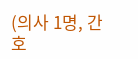(의사 1명, 간호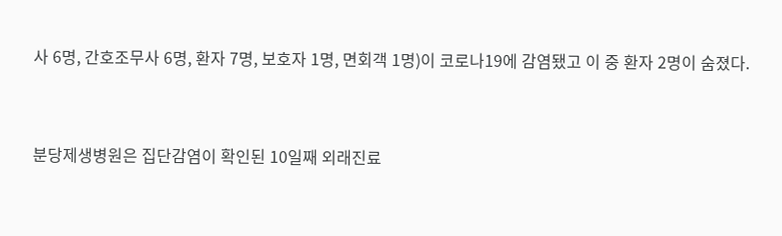사 6명, 간호조무사 6명, 환자 7명, 보호자 1명, 면회객 1명)이 코로나19에 감염됐고 이 중 환자 2명이 숨졌다.


분당제생병원은 집단감염이 확인된 10일째 외래진료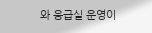와 응급실 운영이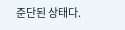준단된 상태다.